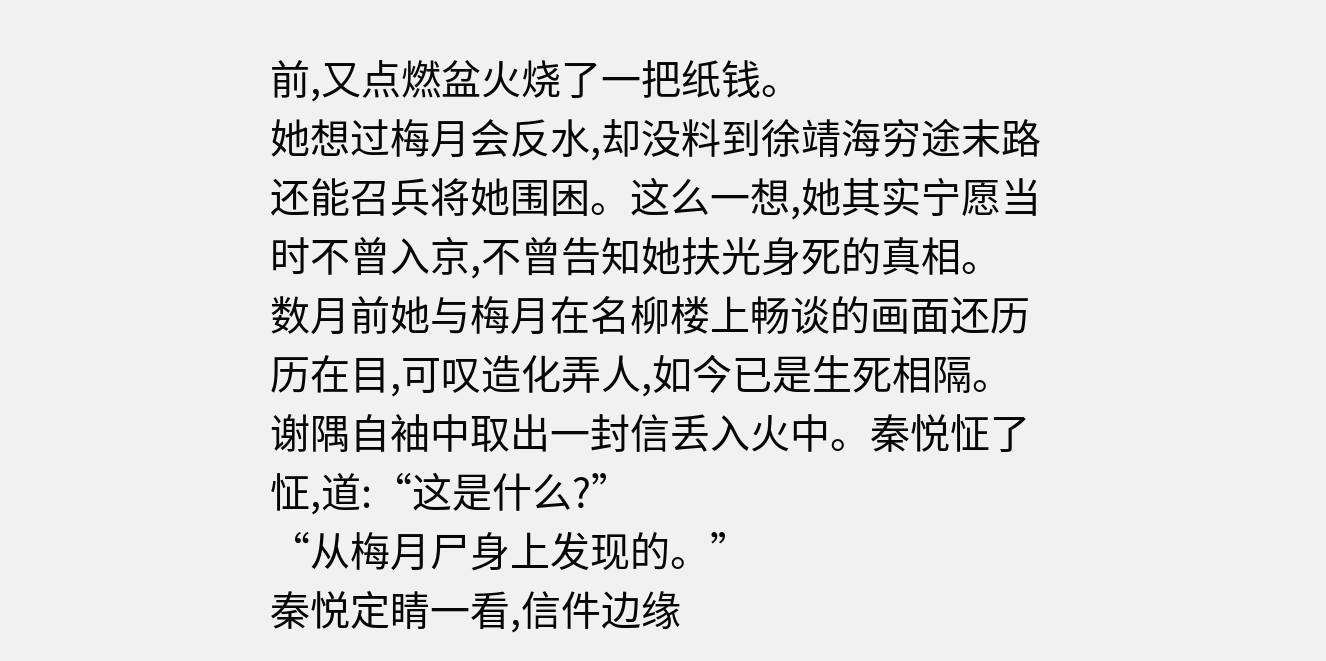前,又点燃盆火烧了一把纸钱。
她想过梅月会反水,却没料到徐靖海穷途末路还能召兵将她围困。这么一想,她其实宁愿当时不曾入京,不曾告知她扶光身死的真相。
数月前她与梅月在名柳楼上畅谈的画面还历历在目,可叹造化弄人,如今已是生死相隔。
谢隅自袖中取出一封信丢入火中。秦悦怔了怔,道:“这是什么?”
“从梅月尸身上发现的。”
秦悦定睛一看,信件边缘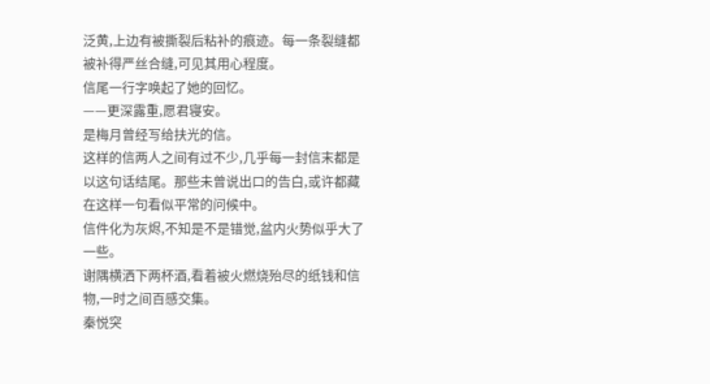泛黄,上边有被撕裂后粘补的痕迹。每一条裂缝都被补得严丝合缝,可见其用心程度。
信尾一行字唤起了她的回忆。
——更深露重,愿君寝安。
是梅月曾经写给扶光的信。
这样的信两人之间有过不少,几乎每一封信末都是以这句话结尾。那些未曾说出口的告白,或许都藏在这样一句看似平常的问候中。
信件化为灰烬,不知是不是错觉,盆内火势似乎大了一些。
谢隅横洒下两杯酒,看着被火燃烧殆尽的纸钱和信物,一时之间百感交集。
秦悦突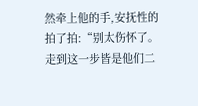然牵上他的手,安抚性的拍了拍:“别太伤怀了。走到这一步皆是他们二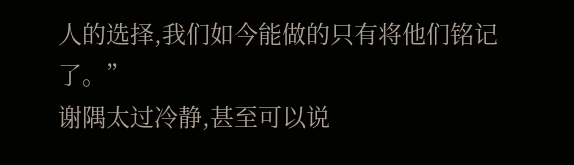人的选择,我们如今能做的只有将他们铭记了。”
谢隅太过冷静,甚至可以说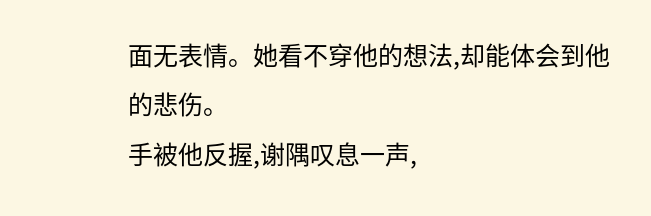面无表情。她看不穿他的想法,却能体会到他的悲伤。
手被他反握,谢隅叹息一声,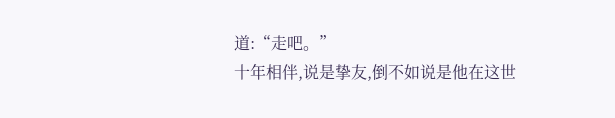道:“走吧。”
十年相伴,说是挚友,倒不如说是他在这世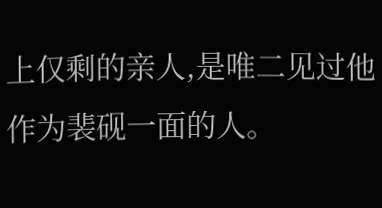上仅剩的亲人,是唯二见过他作为裴砚一面的人。